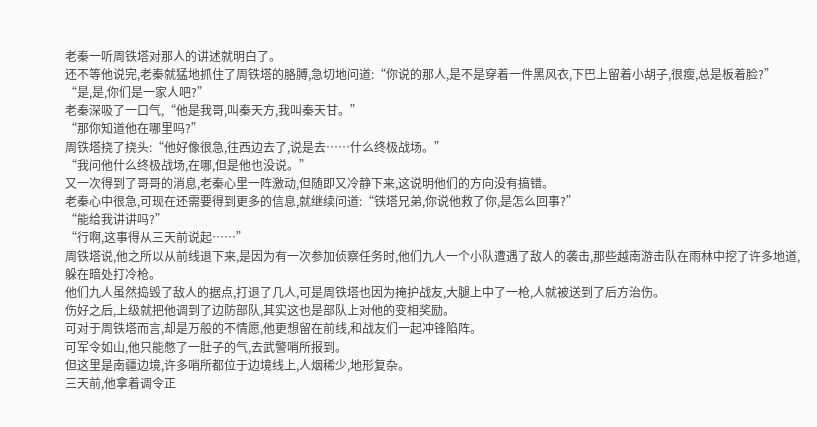老秦一听周铁塔对那人的讲述就明白了。
还不等他说完,老秦就猛地抓住了周铁塔的胳膊,急切地问道:“你说的那人,是不是穿着一件黑风衣,下巴上留着小胡子,很瘦,总是板着脸?”
“是,是,你们是一家人吧?”
老秦深吸了一口气,“他是我哥,叫秦天方,我叫秦天甘。”
“那你知道他在哪里吗?”
周铁塔挠了挠头:“他好像很急,往西边去了,说是去……什么终极战场。”
“我问他什么终极战场,在哪,但是他也没说。”
又一次得到了哥哥的消息,老秦心里一阵激动,但随即又冷静下来,这说明他们的方向没有搞错。
老秦心中很急,可现在还需要得到更多的信息,就继续问道:“铁塔兄弟,你说他救了你,是怎么回事?”
“能给我讲讲吗?”
“行啊,这事得从三天前说起……”
周铁塔说,他之所以从前线退下来,是因为有一次参加侦察任务时,他们九人一个小队遭遇了敌人的袭击,那些越南游击队在雨林中挖了许多地道,躲在暗处打冷枪。
他们九人虽然捣毁了敌人的据点,打退了几人,可是周铁塔也因为掩护战友,大腿上中了一枪,人就被送到了后方治伤。
伤好之后,上级就把他调到了边防部队,其实这也是部队上对他的变相奖励。
可对于周铁塔而言,却是万般的不情愿,他更想留在前线,和战友们一起冲锋陷阵。
可军令如山,他只能憋了一肚子的气,去武警哨所报到。
但这里是南疆边境,许多哨所都位于边境线上,人烟稀少,地形复杂。
三天前,他拿着调令正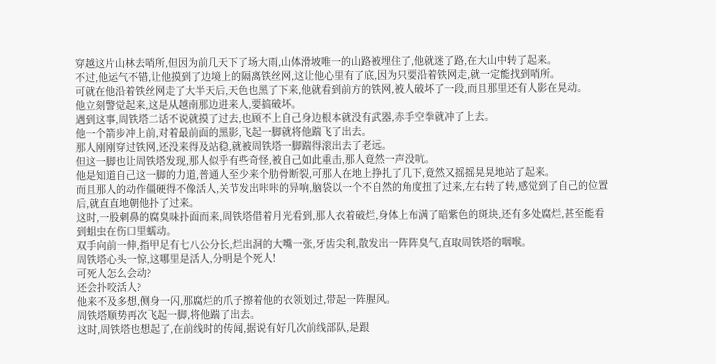穿越这片山林去哨所,但因为前几天下了场大雨,山体滑坡唯一的山路被埋住了,他就迷了路,在大山中转了起来。
不过,他运气不错,让他摸到了边境上的隔离铁丝网,这让他心里有了底,因为只要沿着铁网走,就一定能找到哨所。
可就在他沿着铁丝网走了大半天后,天色也黑了下来,他就看到前方的铁网,被人破坏了一段,而且那里还有人影在晃动。
他立刻警觉起来,这是从越南那边进来人,要搞破坏。
遇到这事,周铁塔二话不说就摸了过去,也顾不上自己身边根本就没有武器,赤手空拳就冲了上去。
他一个箭步冲上前,对着最前面的黑影,飞起一脚就将他踹飞了出去。
那人刚刚穿过铁网,还没来得及站稳,就被周铁塔一脚踹得滚出去了老远。
但这一脚也让周铁塔发现,那人似乎有些奇怪,被自己如此重击,那人竟然一声没吭。
他是知道自己这一脚的力道,普通人至少来个肋骨断裂,可那人在地上挣扎了几下,竟然又摇摇晃晃地站了起来。
而且那人的动作僵硬得不像活人,关节发出咔咔的异响,脑袋以一个不自然的角度扭了过来,左右转了转,感觉到了自己的位置后,就直直地朝他扑了过来。
这时,一股刺鼻的腐臭味扑面而来,周铁塔借着月光看到,那人衣着破烂,身体上布满了暗紫色的斑块,还有多处腐烂,甚至能看到蛆虫在伤口里蠕动。
双手向前一伸,指甲足有七八公分长,烂出洞的大嘴一张,牙齿尖利,散发出一阵阵臭气,直取周铁塔的咽喉。
周铁塔心头一惊,这哪里是活人,分明是个死人!
可死人怎么会动?
还会扑咬活人?
他来不及多想,侧身一闪,那腐烂的爪子擦着他的衣领划过,带起一阵腥风。
周铁塔顺势再次飞起一脚,将他踹了出去。
这时,周铁塔也想起了,在前线时的传闻,据说有好几次前线部队,是跟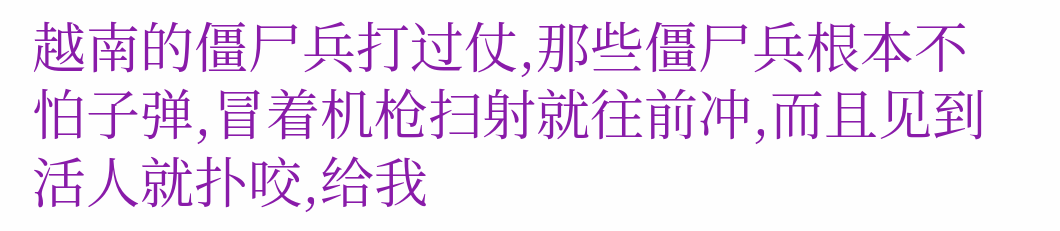越南的僵尸兵打过仗,那些僵尸兵根本不怕子弹,冒着机枪扫射就往前冲,而且见到活人就扑咬,给我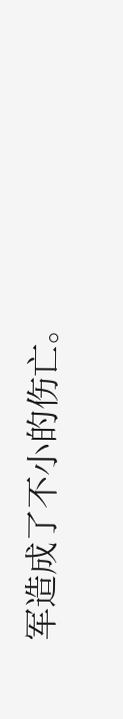军造成了不小的伤亡。